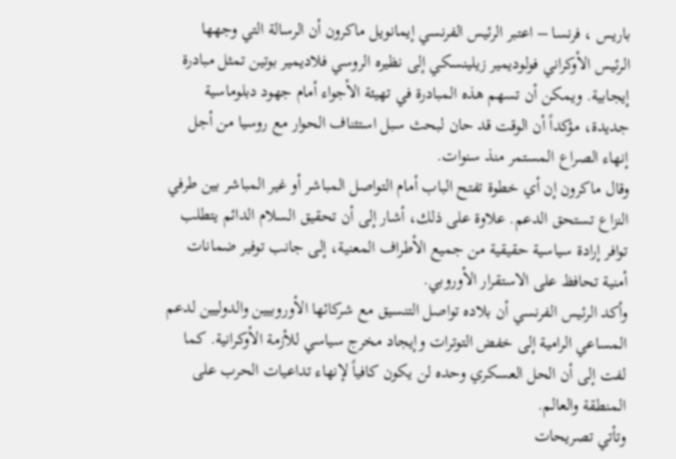باريس ، فرنسا – اعتبر الرئيس الفرنسي إيمانويل ماكرون أن الرسالة التي وجهها الرئيس الأوكراني فولوديمير زيلينسكي إلى نظيره الروسي فلاديمير بوتين تمثل مبادرة إيجابية. ويمكن أن تسهم هذه المبادرة في تهيئة الأجواء أمام جهود دبلوماسية جديدة، مؤكداً أن الوقت قد حان لبحث سبل استئناف الحوار مع روسيا من أجل إنهاء الصراع المستمر منذ سنوات.
وقال ماكرون إن أي خطوة تفتح الباب أمام التواصل المباشر أو غير المباشر بين طرفي النزاع تستحق الدعم. علاوة على ذلك، أشار إلى أن تحقيق السلام الدائم يتطلب توافر إرادة سياسية حقيقية من جميع الأطراف المعنية، إلى جانب توفير ضمانات أمنية تحافظ على الاستقرار الأوروبي.
وأكد الرئيس الفرنسي أن بلاده تواصل التنسيق مع شركائها الأوروبيين والدوليين لدعم المساعي الرامية إلى خفض التوترات وإيجاد مخرج سياسي للأزمة الأوكرانية. كما لفت إلى أن الحل العسكري وحده لن يكون كافياً لإنهاء تداعيات الحرب على المنطقة والعالم.
وتأتي تصريحات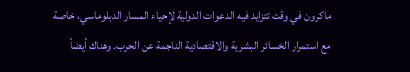ماكرون في وقت تتزايد فيه الدعوات الدولية لإحياء المسار الدبلوماسي، خاصة مع استمرار الخسائر البشرية والاقتصادية الناجمة عن الحرب. وهناك أيضاً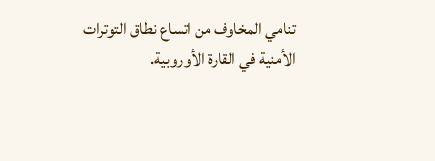تنامي المخاوف من اتساع نطاق التوترات الأمنية في القارة الأوروبية.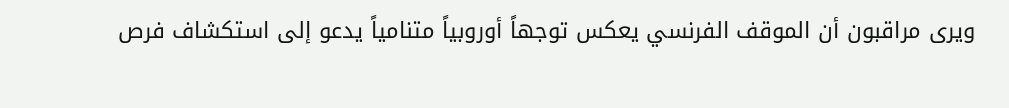ويرى مراقبون أن الموقف الفرنسي يعكس توجهاً أوروبياً متنامياً يدعو إلى استكشاف فرص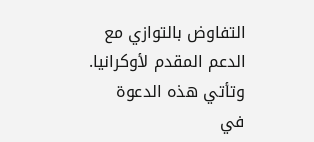التفاوض بالتوازي مع الدعم المقدم لأوكرانيا. وتأتي هذه الدعوة في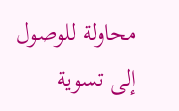محاولة للوصول إلى تسوية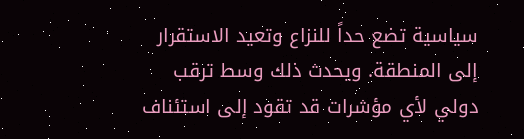سياسية تضع حداً للنزاع وتعيد الاستقرار إلى المنطقة. ويحدث ذلك وسط ترقب دولي لأي مؤشرات قد تقود إلى استئناف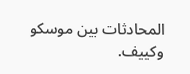المحادثات بين موسكو وكييف.